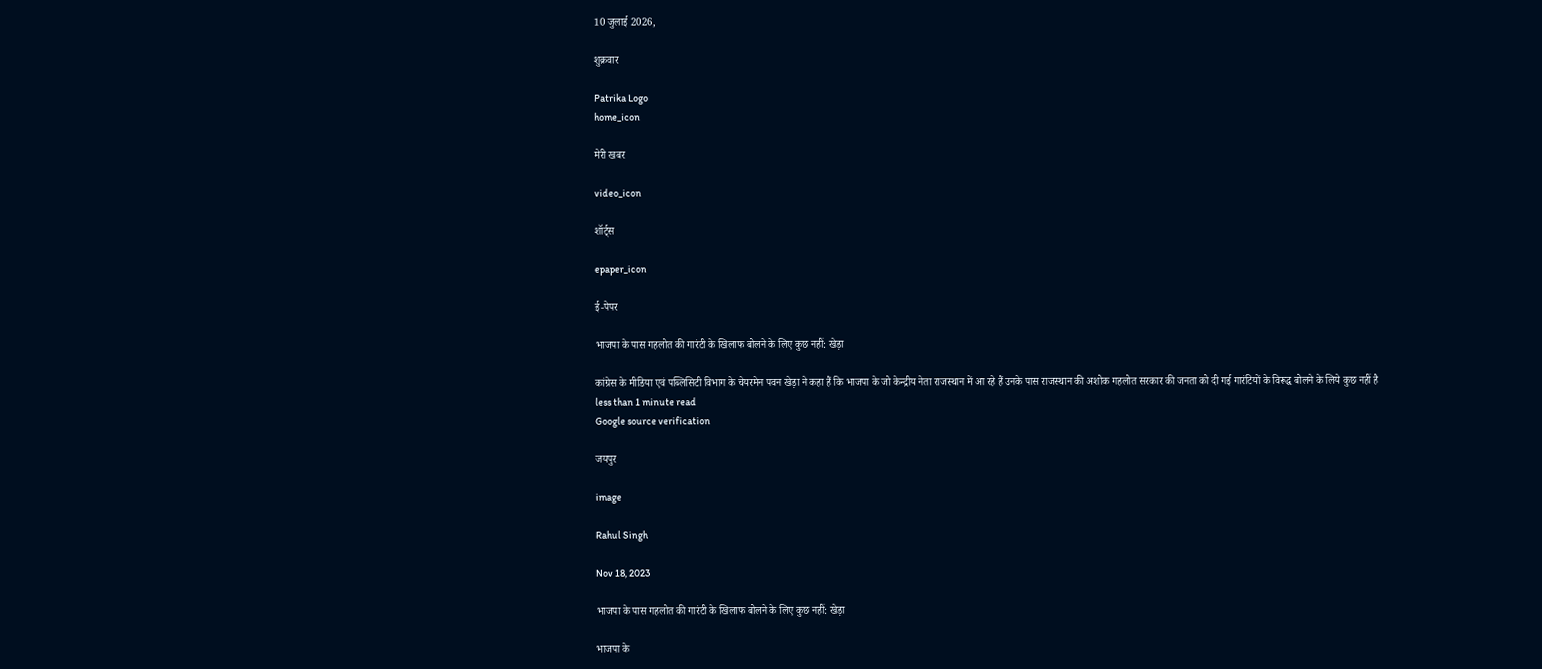10 जुलाई 2026,

शुक्रवार

Patrika Logo
home_icon

मेरी खबर

video_icon

शॉर्ट्स

epaper_icon

ई-पेपर

भाजपा के पास गहलोत की गारंटी के खिलाफ बोलने के लिए कुछ नहीं: खेड़ा

कांग्रेस के मीडिया एवं पब्लिसिटी विभाग के चेयरमेन पवन खेड़ा ने कहा हैं कि भाजपा के जो केन्द्रीय नेता राजस्थान में आ रहे हैं उनके पास राजस्थान की अशोक गहलोत सरकार की जनता को दी गई गारंटियों के विरूद्ध बोलने के लिये कुछ नहीं है
less than 1 minute read
Google source verification

जयपुर

image

Rahul Singh

Nov 18, 2023

भाजपा के पास गहलोत की गारंटी के खिलाफ बोलने के लिए कुछ नहीं: खेड़ा

भाजपा के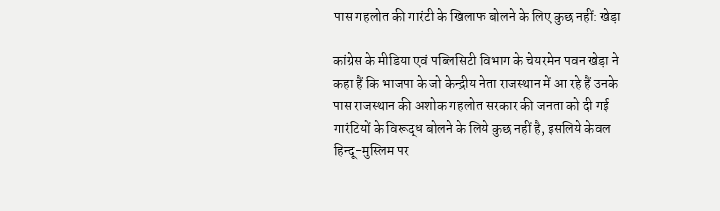पास गहलोत की गारंटी के खिलाफ बोलने के लिए कुछ नहीं: खेड़ा

कांग्रेस के मीडिया एवं पब्लिसिटी विभाग के चेयरमेन पवन खेड़ा ने कहा हैं कि भाजपा के जो केन्द्रीय नेता राजस्थान में आ रहे हैं उनके पास राजस्थान की अशोक गहलोत सरकार की जनता को दी गई गारंटियों के विरूद्ध बोलने के लिये कुछ नहीं है, इसलिये केवल हिन्दू-मुस्लिम पर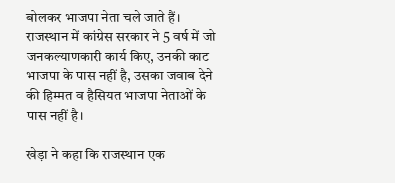बोलकर भाजपा नेता चले जाते हैं। राजस्थान में कांग्रेस सरकार ने 5 वर्ष में जो जनकल्याणकारी कार्य किए, उनकी काट भाजपा के पास नहीं है, उसका जवाब देने की हिम्मत व हैसियत भाजपा नेताओं के पास नहीं है।

खेड़ा ने कहा कि राजस्थान एक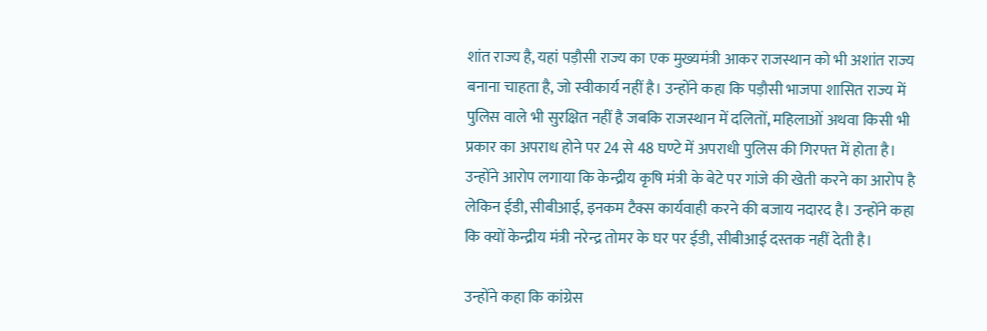शांत राज्य है, यहां पड़ौसी राज्य का एक मुख्यमंत्री आकर राजस्थान को भी अशांत राज्य बनाना चाहता है, जो स्वीकार्य नहीं है। उन्होंने कहा कि पड़ौसी भाजपा शासित राज्य में पुलिस वाले भी सुरक्षित नहीं है जबकि राजस्थान में दलितों, महिलाओं अथवा किसी भी प्रकार का अपराध होने पर 24 से 48 घण्टे में अपराधी पुलिस की गिरफ्त में होता है। उन्होंने आरोप लगाया कि केन्द्रीय कृषि मंत्री के बेटे पर गांजे की खेती करने का आरोप है लेकिन ईडी, सीबीआई, इनकम टैक्स कार्यवाही करने की बजाय नदारद है। उन्होंने कहा कि क्यों केन्द्रीय मंत्री नरेन्द्र तोमर के घर पर ईडी, सीबीआई दस्तक नहीं देती है।

उन्होंने कहा कि कांग्रेस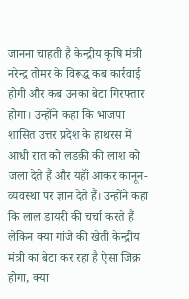जानना चाहती है केन्द्रीय कृषि मंत्री नरेन्द्र तोमर के विरूद्ध कब कार्रवाई होगी और कब उनका बेटा गिरफ्तार होगा। उन्होंने कहा कि भाजपा शासित उत्तर प्रदेश के हाथरस में आधी रात को लडक़ी की लाश को जला देते हैं और यहॉं आकर कानून-व्यवस्था पर ज्ञान देते हैं। उन्होंने कहा कि लाल डायरी की चर्चा करते हैं लेकिन क्या गांजे की खेती केन्द्रीय मंत्री का बेटा कर रहा है ऐसा जिक्र होगा, क्या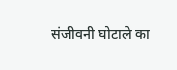संजीवनी घोटाले का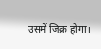उसमें जिक्र होगा।